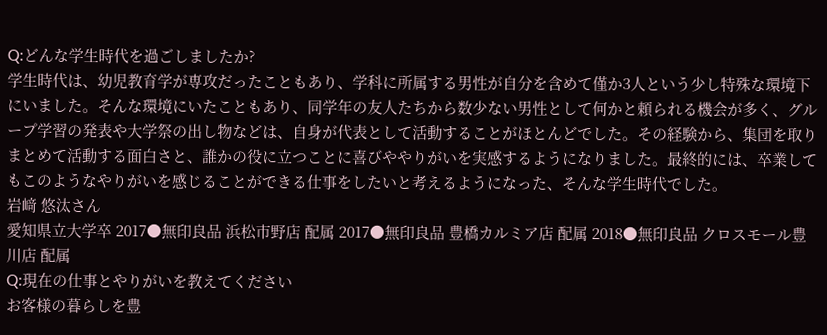Q:どんな学生時代を過ごしましたか?
学生時代は、幼児教育学が専攻だったこともあり、学科に所属する男性が自分を含めて僅か3人という少し特殊な環境下にいました。そんな環境にいたこともあり、同学年の友人たちから数少ない男性として何かと頼られる機会が多く、グループ学習の発表や大学祭の出し物などは、自身が代表として活動することがほとんどでした。その経験から、集団を取りまとめて活動する面白さと、誰かの役に立つことに喜びややりがいを実感するようになりました。最終的には、卒業してもこのようなやりがいを感じることができる仕事をしたいと考えるようになった、そんな学生時代でした。
岩﨑 悠汰さん
愛知県立大学卒 2017●無印良品 浜松市野店 配属 2017●無印良品 豊橋カルミア店 配属 2018●無印良品 クロスモール豊川店 配属
Q:現在の仕事とやりがいを教えてください
お客様の暮らしを豊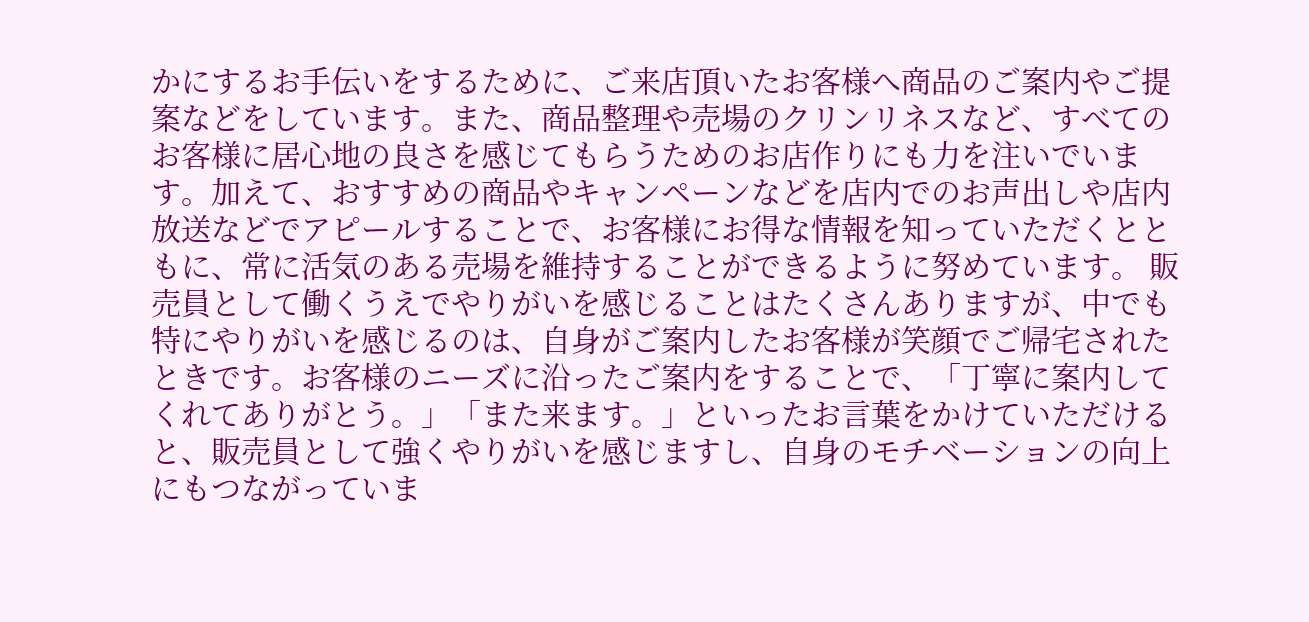かにするお手伝いをするために、ご来店頂いたお客様へ商品のご案内やご提案などをしています。また、商品整理や売場のクリンリネスなど、すべてのお客様に居心地の良さを感じてもらうためのお店作りにも力を注いでいます。加えて、おすすめの商品やキャンペーンなどを店内でのお声出しや店内放送などでアピールすることで、お客様にお得な情報を知っていただくとともに、常に活気のある売場を維持することができるように努めています。 販売員として働くうえでやりがいを感じることはたくさんありますが、中でも特にやりがいを感じるのは、自身がご案内したお客様が笑顔でご帰宅されたときです。お客様のニーズに沿ったご案内をすることで、「丁寧に案内してくれてありがとう。」「また来ます。」といったお言葉をかけていただけると、販売員として強くやりがいを感じますし、自身のモチベーションの向上にもつながっていま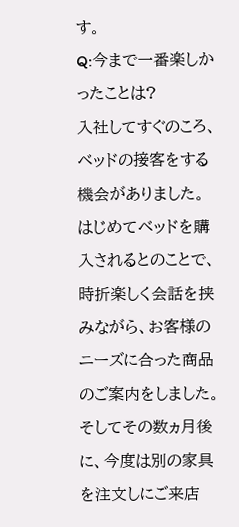す。
Q:今まで一番楽しかったことは?
入社してすぐのころ、ベッドの接客をする機会がありました。はじめてベッドを購入されるとのことで、時折楽しく会話を挟みながら、お客様のニーズに合った商品のご案内をしました。そしてその数ヵ月後に、今度は別の家具を注文しにご来店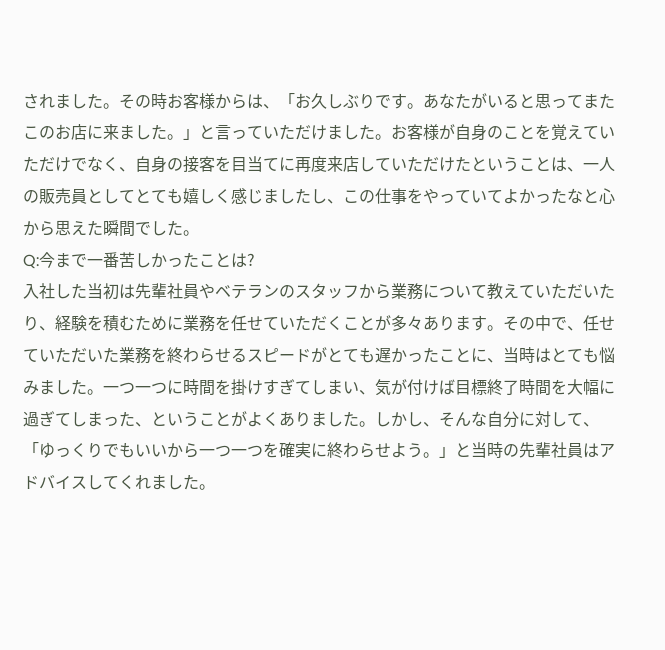されました。その時お客様からは、「お久しぶりです。あなたがいると思ってまたこのお店に来ました。」と言っていただけました。お客様が自身のことを覚えていただけでなく、自身の接客を目当てに再度来店していただけたということは、一人の販売員としてとても嬉しく感じましたし、この仕事をやっていてよかったなと心から思えた瞬間でした。
Q:今まで一番苦しかったことは?
入社した当初は先輩社員やベテランのスタッフから業務について教えていただいたり、経験を積むために業務を任せていただくことが多々あります。その中で、任せていただいた業務を終わらせるスピードがとても遅かったことに、当時はとても悩みました。一つ一つに時間を掛けすぎてしまい、気が付けば目標終了時間を大幅に過ぎてしまった、ということがよくありました。しかし、そんな自分に対して、「ゆっくりでもいいから一つ一つを確実に終わらせよう。」と当時の先輩社員はアドバイスしてくれました。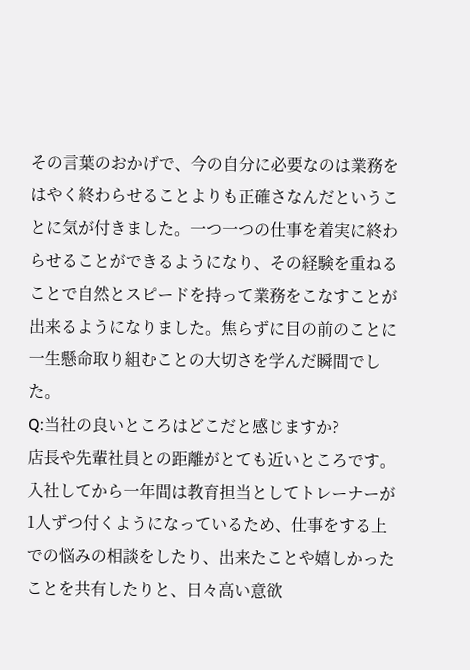その言葉のおかげで、今の自分に必要なのは業務をはやく終わらせることよりも正確さなんだということに気が付きました。一つ一つの仕事を着実に終わらせることができるようになり、その経験を重ねることで自然とスピードを持って業務をこなすことが出来るようになりました。焦らずに目の前のことに一生懸命取り組むことの大切さを学んだ瞬間でした。
Q:当社の良いところはどこだと感じますか?
店長や先輩社員との距離がとても近いところです。入社してから一年間は教育担当としてトレーナーが1人ずつ付くようになっているため、仕事をする上での悩みの相談をしたり、出来たことや嬉しかったことを共有したりと、日々高い意欲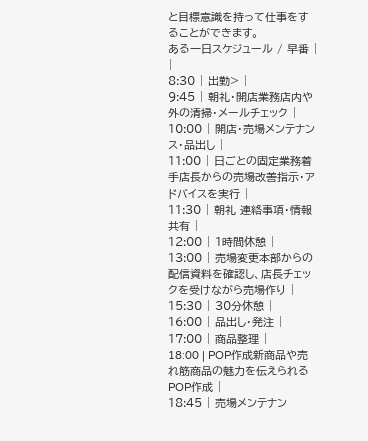と目標意識を持って仕事をすることができます。
ある一日スケジュール / 早番 | |
8:30 | 出勤> |
9:45 | 朝礼・開店業務店内や外の清掃・メールチェック |
10:00 | 開店・売場メンテナンス・品出し |
11:00 | 日ごとの固定業務着手店長からの売場改善指示・アドバイスを実行 |
11:30 | 朝礼 連絡事項・情報共有 |
12:00 | 1時間休憩 |
13:00 | 売場変更本部からの配信資料を確認し、店長チェックを受けながら売場作り |
15:30 | 30分休憩 |
16:00 | 品出し・発注 |
17:00 | 商品整理 |
18:00 | POP作成新商品や売れ筋商品の魅力を伝えられるPOP作成 |
18:45 | 売場メンテナン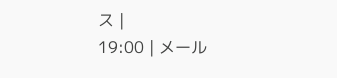ス |
19:00 | メール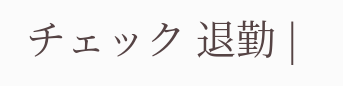チェック 退勤 |